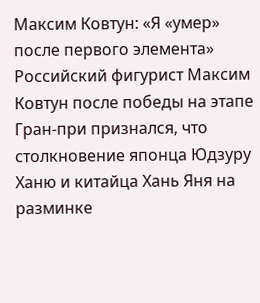Максим Ковтун: «Я «умер» после первого элемента»
Российский фигурист Максим Ковтун после победы на этапе Гран-при признался, что столкновение японца Юдзуру Ханю и китайца Хань Яня на разминке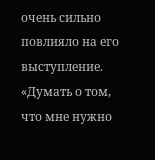очень сильно повлияло на его выступление.
«Думать о том, что мне нужно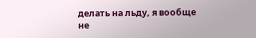делать на льду, я вообще не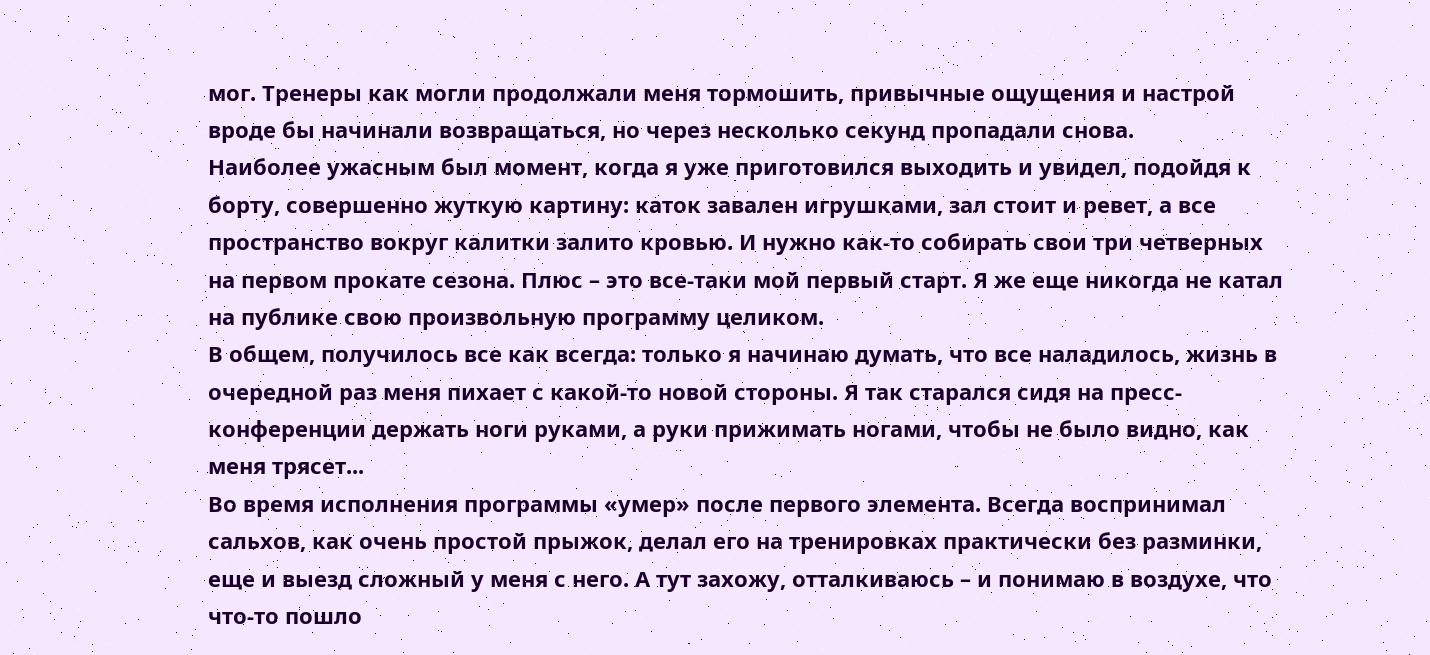мог. Тренеры как могли продолжали меня тормошить, привычные ощущения и настрой вроде бы начинали возвращаться, но через несколько секунд пропадали снова.
Наиболее ужасным был момент, когда я уже приготовился выходить и увидел, подойдя к борту, совершенно жуткую картину: каток завален игрушками, зал стоит и ревет, а все пространство вокруг калитки залито кровью. И нужно как-то собирать свои три четверных на первом прокате сезона. Плюс – это все-таки мой первый старт. Я же еще никогда не катал на публике свою произвольную программу целиком.
В общем, получилось все как всегда: только я начинаю думать, что все наладилось, жизнь в очередной раз меня пихает с какой-то новой стороны. Я так старался сидя на пресс-конференции держать ноги руками, а руки прижимать ногами, чтобы не было видно, как меня трясет...
Во время исполнения программы «умер» после первого элемента. Всегда воспринимал сальхов, как очень простой прыжок, делал его на тренировках практически без разминки, еще и выезд сложный у меня с него. А тут захожу, отталкиваюсь – и понимаю в воздухе, что что-то пошло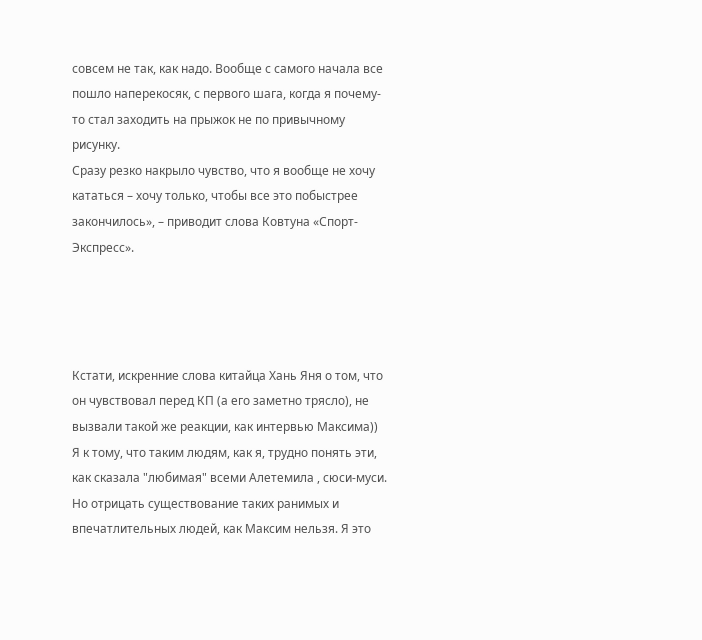совсем не так, как надо. Вообще с самого начала все пошло наперекосяк, с первого шага, когда я почему-то стал заходить на прыжок не по привычному рисунку.
Сразу резко накрыло чувство, что я вообще не хочу кататься – хочу только, чтобы все это побыстрее закончилось», – приводит слова Ковтуна «Спорт-Экспресс».




Кстати, искренние слова китайца Хань Яня о том, что он чувствовал перед КП (а его заметно трясло), не вызвали такой же реакции, как интервью Максима))
Я к тому, что таким людям, как я, трудно понять эти, как сказала "любимая" всеми Алетемила , сюси-муси. Но отрицать существование таких ранимых и впечатлительных людей, как Максим нельзя. Я это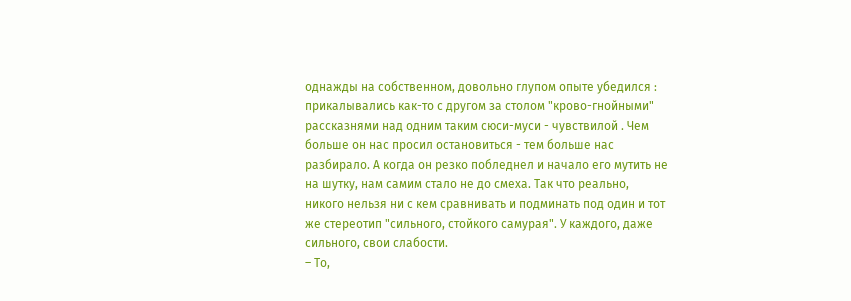однажды на собственном, довольно глупом опыте убедился : прикалывались как-то с другом за столом "крово-гнойными" рассказнями над одним таким сюси-муси - чувствилой . Чем больше он нас просил остановиться - тем больше нас разбирало. А когда он резко побледнел и начало его мутить не на шутку, нам самим стало не до смеха. Так что реально, никого нельзя ни с кем сравнивать и подминать под один и тот же стереотип "сильного, стойкого самурая". У каждого, даже сильного, свои слабости.
– То,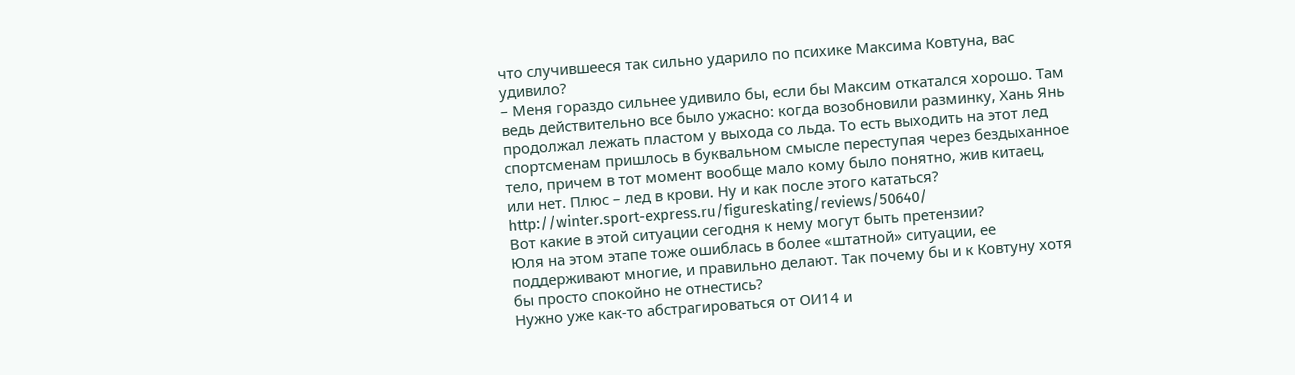что случившееся так сильно ударило по психике Максима Ковтуна, вас удивило?
– Меня гораздо сильнее удивило бы, если бы Максим откатался хорошо. Там ведь действительно все было ужасно: когда возобновили разминку, Хань Янь продолжал лежать пластом у выхода со льда. То есть выходить на этот лед спортсменам пришлось в буквальном смысле переступая через бездыханное тело, причем в тот момент вообще мало кому было понятно, жив китаец, или нет. Плюс – лед в крови. Ну и как после этого кататься?
http://winter.sport-express.ru/figureskating/reviews/50640/
Вот какие в этой ситуации сегодня к нему могут быть претензии?
Юля на этом этапе тоже ошиблась в более «штатной» ситуации, ее поддерживают многие, и правильно делают. Так почему бы и к Ковтуну хотя бы просто спокойно не отнестись?
Нужно уже как-то абстрагироваться от ОИ14 и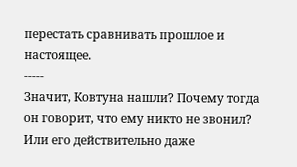перестать сравнивать прошлое и настоящее.
-----
Значит, Ковтуна нашли? Почему тогда он говорит, что ему никто не звонил?
Или его действительно даже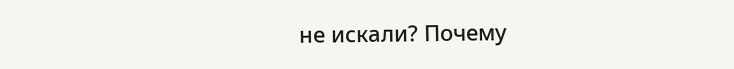не искали? Почему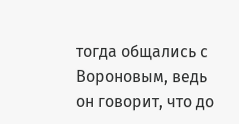тогда общались с Вороновым, ведь он говорит, что до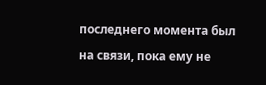последнего момента был на связи, пока ему не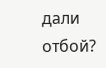дали отбой?